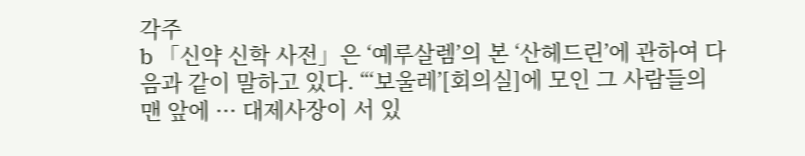각주
b 「신약 신학 사전」은 ‘예루살렘’의 본 ‘산헤드린’에 관하여 다음과 같이 말하고 있다. “‘보울레’[회의실]에 모인 그 사람들의 맨 앞에 ··· 대제사장이 서 있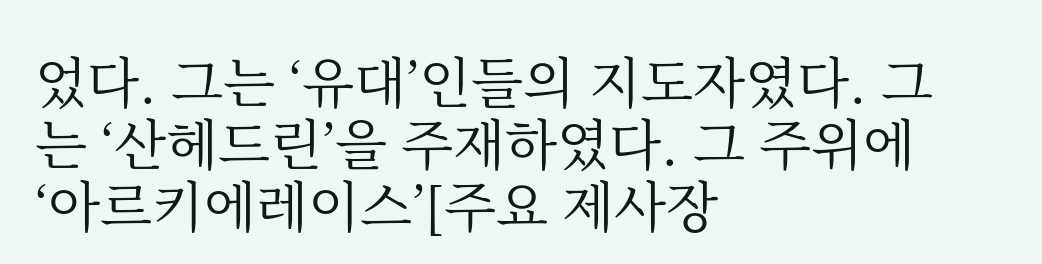었다. 그는 ‘유대’인들의 지도자였다. 그는 ‘산헤드린’을 주재하였다. 그 주위에 ‘아르키에레이스’[주요 제사장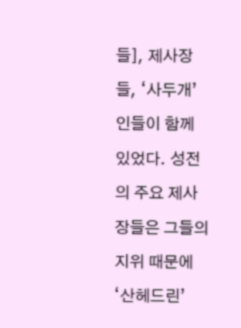들], 제사장들, ‘사두개’인들이 함께 있었다. 성전의 주요 제사장들은 그들의 지위 때문에 ‘산헤드린’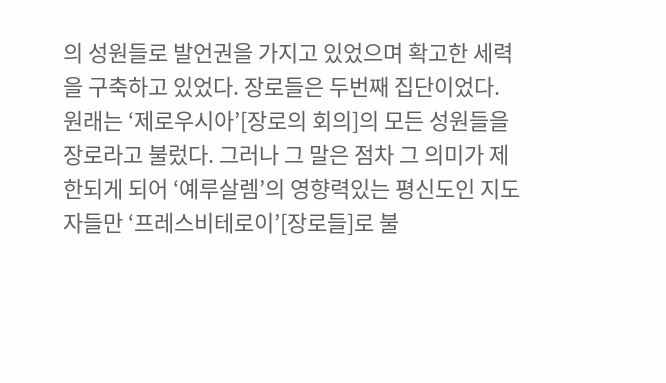의 성원들로 발언권을 가지고 있었으며 확고한 세력을 구축하고 있었다. 장로들은 두번째 집단이었다. 원래는 ‘제로우시아’[장로의 회의]의 모든 성원들을 장로라고 불렀다. 그러나 그 말은 점차 그 의미가 제한되게 되어 ‘예루살렘’의 영향력있는 평신도인 지도자들만 ‘프레스비테로이’[장로들]로 불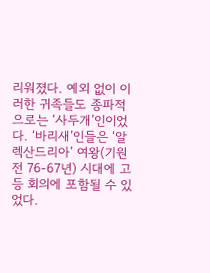리워졌다. 예외 없이 이러한 귀족들도 종파적으로는 ‘사두개’인이었다. ‘바리새’인들은 ‘알렉산드리아’ 여왕(기원전 76-67년) 시대에 고등 회의에 포함될 수 있었다.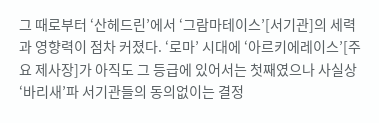그 때로부터 ‘산헤드린’에서 ‘그람마테이스’[서기관]의 세력과 영향력이 점차 커졌다. ‘로마’ 시대에 ‘아르키에레이스’[주요 제사장]가 아직도 그 등급에 있어서는 첫째였으나 사실상 ‘바리새’파 서기관들의 동의없이는 결정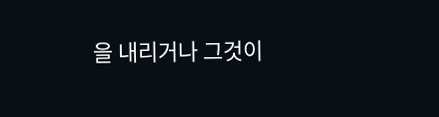을 내리거나 그것이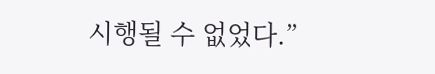시행될 수 없었다.”